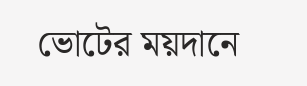ভোটের ময়দানে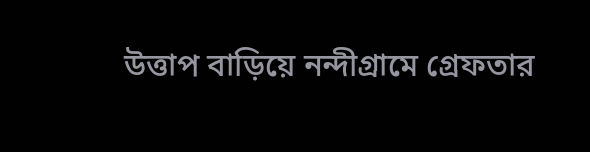উত্তাপ বাড়িয়ে নন্দীগ্রামে গ্রেফতার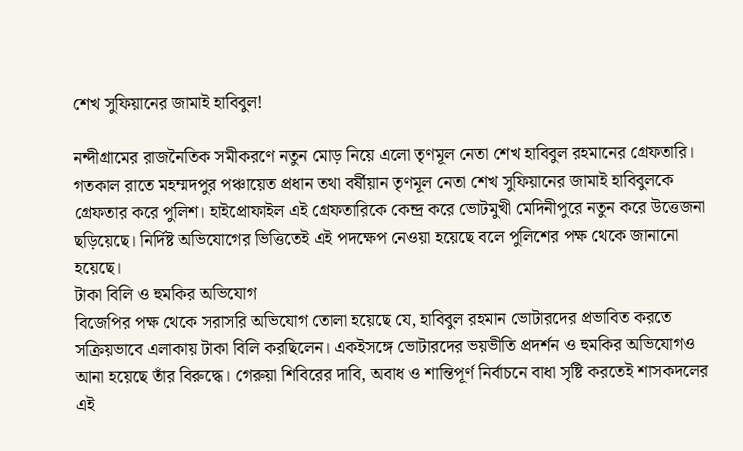শেখ সুফিয়ানের জামাই হাবিবুল!

নন্দীগ্রামের রাজনৈতিক সমীকরণে নতুন মোড় নিয়ে এলো তৃণমূল নেতা শেখ হাবিবুল রহমানের গ্রেফতারি। গতকাল রাতে মহম্মদপুর পঞ্চায়েত প্রধান তথা বর্ষীয়ান তৃণমূল নেতা শেখ সুফিয়ানের জামাই হাবিবুলকে গ্রেফতার করে পুলিশ। হাইপ্রোফাইল এই গ্রেফতারিকে কেন্দ্র করে ভোটমুখী মেদিনীপুরে নতুন করে উত্তেজনা ছড়িয়েছে। নির্দিষ্ট অভিযোগের ভিত্তিতেই এই পদক্ষেপ নেওয়া হয়েছে বলে পুলিশের পক্ষ থেকে জানানো হয়েছে।
টাকা বিলি ও হুমকির অভিযোগ
বিজেপির পক্ষ থেকে সরাসরি অভিযোগ তোলা হয়েছে যে, হাবিবুল রহমান ভোটারদের প্রভাবিত করতে সক্রিয়ভাবে এলাকায় টাকা বিলি করছিলেন। একইসঙ্গে ভোটারদের ভয়ভীতি প্রদর্শন ও হুমকির অভিযোগও আনা হয়েছে তাঁর বিরুদ্ধে। গেরুয়া শিবিরের দাবি, অবাধ ও শান্তিপূর্ণ নির্বাচনে বাধা সৃষ্টি করতেই শাসকদলের এই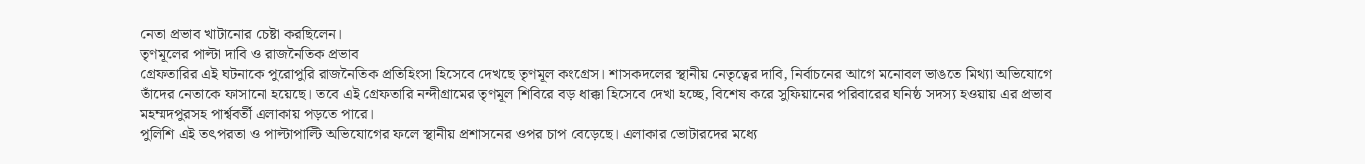নেতা প্রভাব খাটানোর চেষ্টা করছিলেন।
তৃণমূলের পাল্টা দাবি ও রাজনৈতিক প্রভাব
গ্রেফতারির এই ঘটনাকে পুরোপুরি রাজনৈতিক প্রতিহিংসা হিসেবে দেখছে তৃণমূল কংগ্রেস। শাসকদলের স্থানীয় নেতৃত্বের দাবি, নির্বাচনের আগে মনোবল ভাঙতে মিথ্যা অভিযোগে তাঁদের নেতাকে ফাসানো হয়েছে। তবে এই গ্রেফতারি নন্দীগ্রামের তৃণমূল শিবিরে বড় ধাক্কা হিসেবে দেখা হচ্ছে, বিশেষ করে সুফিয়ানের পরিবারের ঘনিষ্ঠ সদস্য হওয়ায় এর প্রভাব মহম্মদপুরসহ পার্শ্ববর্তী এলাকায় পড়তে পারে।
পুলিশি এই তৎপরতা ও পাল্টাপাল্টি অভিযোগের ফলে স্থানীয় প্রশাসনের ওপর চাপ বেড়েছে। এলাকার ভোটারদের মধ্যে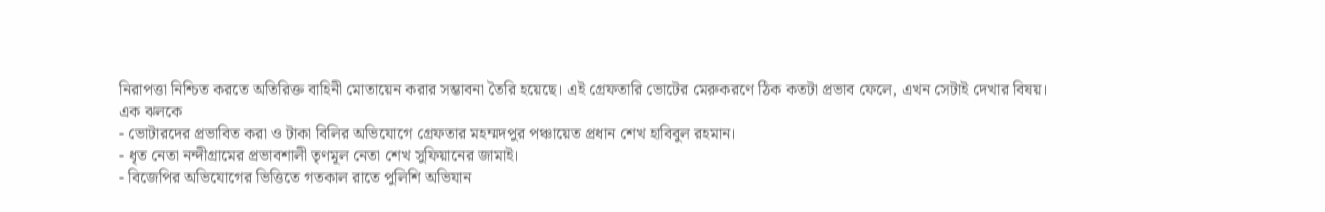নিরাপত্তা নিশ্চিত করতে অতিরিক্ত বাহিনী মোতায়েন করার সম্ভাবনা তৈরি হয়েছে। এই গ্রেফতারি ভোটের মেরুকরণে ঠিক কতটা প্রভাব ফেলে, এখন সেটাই দেখার বিষয়।
এক ঝলকে
- ভোটারদের প্রভাবিত করা ও টাকা বিলির অভিযোগে গ্রেফতার মহম্মদপুর পঞ্চায়েত প্রধান শেখ হাবিবুল রহমান।
- ধৃত নেতা নন্দীগ্রামের প্রভাবশালী তৃণমূল নেতা শেখ সুফিয়ানের জামাই।
- বিজেপির অভিযোগের ভিত্তিতে গতকাল রাতে পুলিশি অভিযান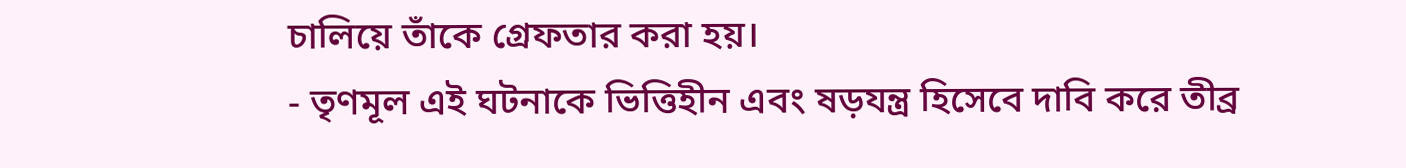চালিয়ে তাঁকে গ্রেফতার করা হয়।
- তৃণমূল এই ঘটনাকে ভিত্তিহীন এবং ষড়যন্ত্র হিসেবে দাবি করে তীব্র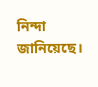নিন্দা জানিয়েছে।